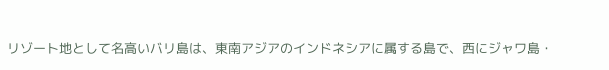リゾート地として名高いバリ島は、東南アジアのインドネシアに属する島で、西にジャワ島・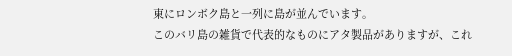東にロンボク島と一列に島が並んでいます。
このバリ島の雑貨で代表的なものにアタ製品がありますが、これ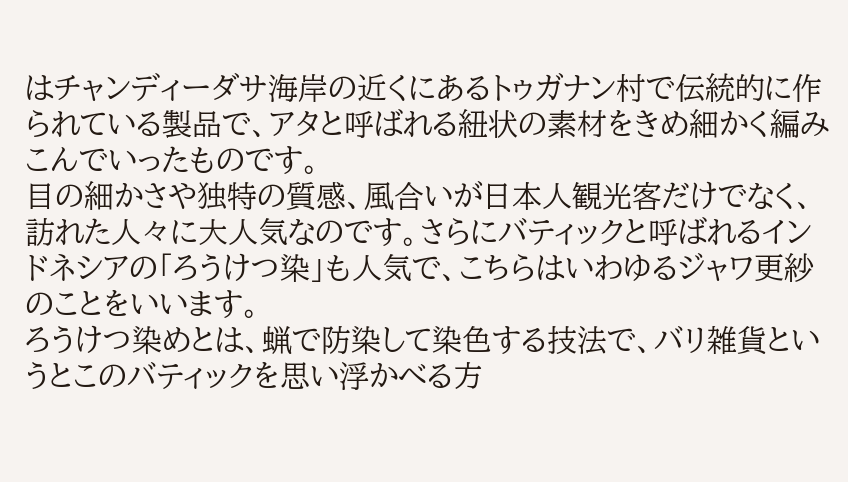はチャンディーダサ海岸の近くにあるトゥガナン村で伝統的に作られている製品で、アタと呼ばれる紐状の素材をきめ細かく編みこんでいったものです。
目の細かさや独特の質感、風合いが日本人観光客だけでなく、訪れた人々に大人気なのです。さらにバティックと呼ばれるインドネシアの「ろうけつ染」も人気で、こちらはいわゆるジャワ更紗のことをいいます。
ろうけつ染めとは、蝋で防染して染色する技法で、バリ雑貨というとこのバティックを思い浮かべる方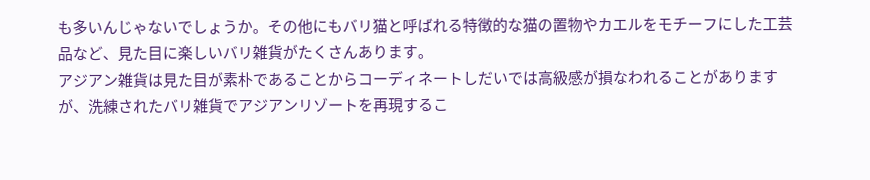も多いんじゃないでしょうか。その他にもバリ猫と呼ばれる特徴的な猫の置物やカエルをモチーフにした工芸品など、見た目に楽しいバリ雑貨がたくさんあります。
アジアン雑貨は見た目が素朴であることからコーディネートしだいでは高級感が損なわれることがありますが、洗練されたバリ雑貨でアジアンリゾートを再現するこ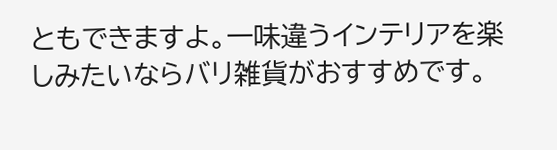ともできますよ。一味違うインテリアを楽しみたいならバリ雑貨がおすすめです。